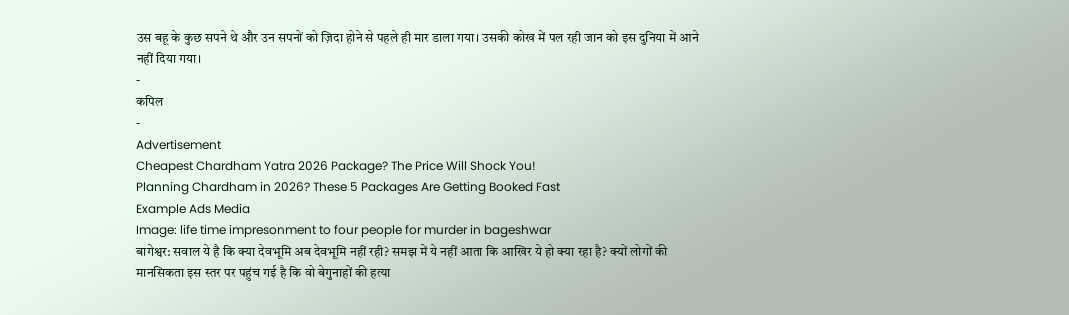उस बहू के कुछ सपने थे और उन सपनों को ज़िदा होने से पहले ही मार डाला गया। उसकी कोख में पल रही जान को इस दुनिया में आने नहीं दिया गया।
-
कपिल
-
Advertisement
Cheapest Chardham Yatra 2026 Package? The Price Will Shock You!
Planning Chardham in 2026? These 5 Packages Are Getting Booked Fast
Example Ads Media
Image: life time impresonment to four people for murder in bageshwar
बागेश्वर: सवाल ये है कि क्या देवभूमि अब देवभूमि नहीं रही? समझ में ये नहीं आता कि आखिर ये हो क्या रहा है? क्यों लोगों की मानसिकता इस स्तर पर पहुंच गई है कि वो बेगुनाहों की हत्या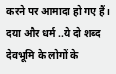करने पर आमादा हो गए हैं। दया और धर्म ..ये दो शब्द देवभूमि के लोगों के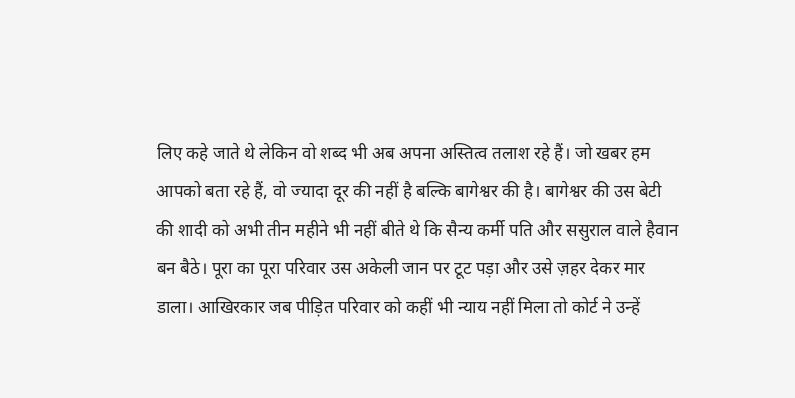लिए कहे जाते थे लेकिन वो शब्द भी अब अपना अस्तित्व तलाश रहे हैं। जो खबर हम आपको बता रहे हैं, वो ज्यादा दूर की नहीं है बल्कि बागेश्वर की है। बागेश्वर की उस बेटी की शादी को अभी तीन महीने भी नहीं बीते थे कि सैन्य कर्मी पति और ससुराल वाले हैवान बन बैठे। पूरा का पूरा परिवार उस अकेली जान पर टूट पड़ा और उसे ज़हर देकर मार डाला। आखिरकार जब पीड़ित परिवार को कहीं भी न्याय नहीं मिला तो कोर्ट ने उन्हें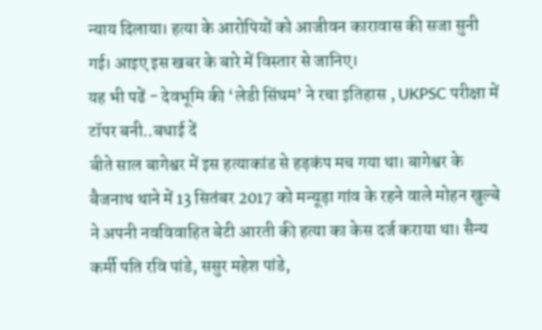न्याय दिलाया। हत्या के आरोपियों को आजीवन कारावास की सजा सुनी गई। आइए इस खबर के बारे में विस्तार से जानिए।
यह भी पढें - देवभूमि की ‘लेडी सिंघम’ ने रचा इतिहास , UKPSC परीक्षा में टॉपर बनी..बधाई दें
बीते साल बागेश्वर में इस हत्याकांड से हड़कंप मच गया था। बागेश्वर के बैजनाथ थाने में 13 सितंबर 2017 को मन्यूड़ा गांव के रहने वाले मोहन खुल्बे ने अपनी नवविवाहित बेटी आरती की हत्या का केस दर्ज कराया था। सैन्य कर्मी पति रवि पांडे, ससुर महेश पांडे,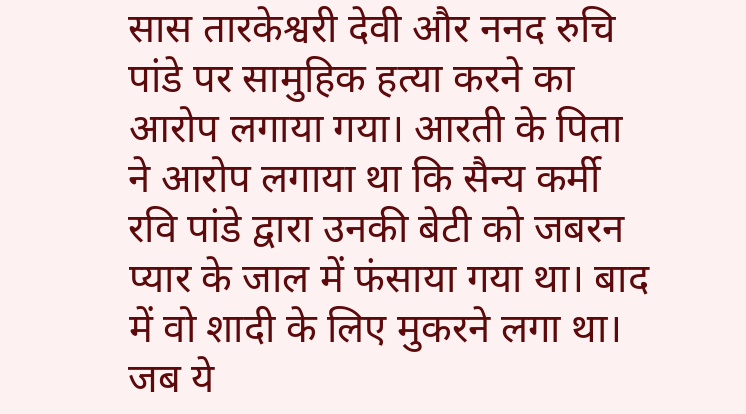सास तारकेश्वरी देवी और ननद रुचि पांडे पर सामुहिक हत्या करने का आरोप लगाया गया। आरती के पिता ने आरोप लगाया था कि सैन्य कर्मी रवि पांडे द्वारा उनकी बेटी को जबरन प्यार के जाल में फंसाया गया था। बाद में वो शादी के लिए मुकरने लगा था। जब ये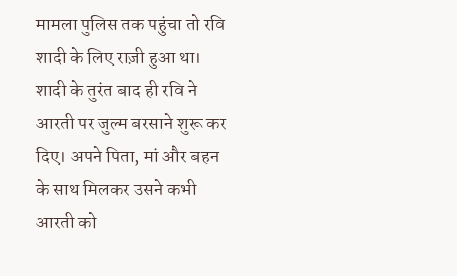मामला पुलिस तक पहुंचा तो रवि शादी के लिए राज़ी हुआ था। शादी के तुरंत बाद ही रवि ने आरती पर जुल्म बरसाने शुरू कर दिए। अपने पिता, मां और बहन के साथ मिलकर उसने कभी आरती को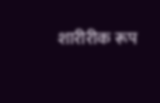शारीरीक रूप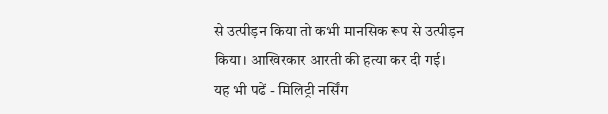से उत्पीड़न किया तो कभी मानसिक रूप से उत्पीड़न किया। आखिरकार आरती की हत्या कर दी गई।
यह भी पढें - मिलिट्री नर्सिंग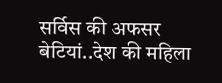सर्विस की अफसर बेटियां..देश की महिला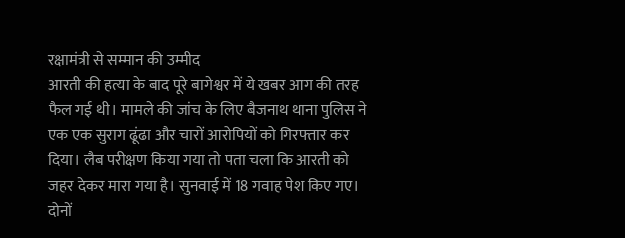रक्षामंत्री से सम्मान की उम्मीद
आरती की हत्या के बाद पूरे बागेश्वर में ये खबर आग की तरह फैल गई थी। मामले की जांच के लिए बैजनाथ थाना पुलिस ने एक एक सुराग ढूंढा और चारों आरोपियों को गिरफ्तार कर दिया। लैब परीक्षण किया गया तो पता चला कि आरती को जहर देकर मारा गया है। सुनवाई में 18 गवाह पेश किए गए। दोनों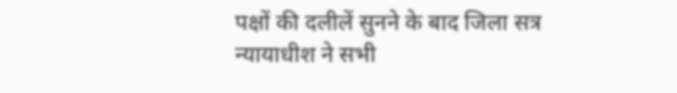पक्षों की दलीलें सुनने के बाद जिला सत्र न्यायाधीश ने सभी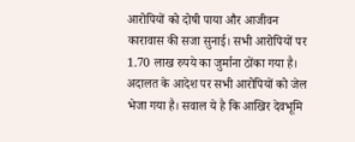आरोपियों को दोषी पाया और आजीवन कारावास की सजा सुनाई। सभी आरोपियों पर 1.70 लाख रुपये का जुर्माना ठोंका गया है। अदालत के आदेश पर सभी आरोपियों को जेल भेजा गया है। सवाल ये है कि आखिर देवभूमि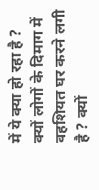में ये क्या हो रहा है ? क्यों लोगों के दिमाग में वहशियत घर करने लगी है ? क्यों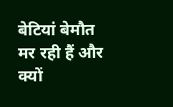बेटियां बेमौत मर रही हैं और क्यों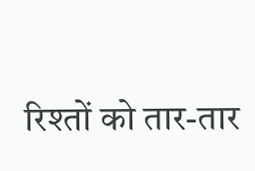रिश्तों को तार-तार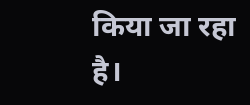किया जा रहा है।